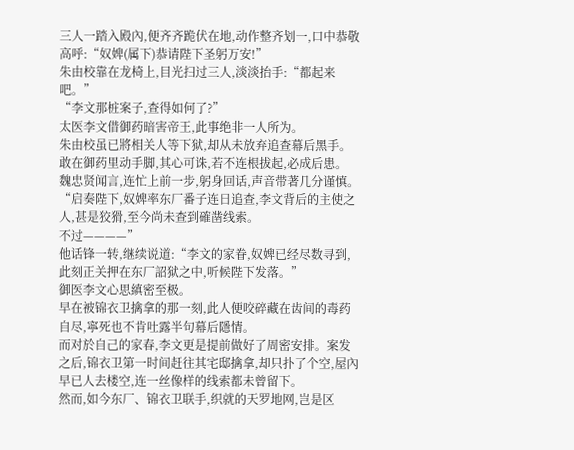三人一踏入殿內,便齐齐跪伏在地,动作整齐划一,口中恭敬高呼:“奴婢(属下)恭请陛下圣躬万安!”
朱由校靠在龙椅上,目光扫过三人,淡淡抬手:“都起来吧。”
“李文那桩案子,查得如何了?”
太医李文借御药暗害帝王,此事绝非一人所为。
朱由校虽已將相关人等下狱,却从未放弃追查幕后黑手。
敢在御药里动手脚,其心可诛,若不连根拔起,必成后患。
魏忠贤闻言,连忙上前一步,躬身回话,声音带著几分谨慎。
“启奏陛下,奴婢率东厂番子连日追查,李文背后的主使之人,甚是狡猾,至今尚未查到確凿线索。
不过————”
他话锋一转,继续说道:“李文的家眷,奴婢已经尽数寻到,此刻正关押在东厂詔狱之中,听候陛下发落。”
御医李文心思縝密至极。
早在被锦衣卫擒拿的那一刻,此人便咬碎藏在齿间的毒药自尽,寧死也不肯吐露半句幕后隱情。
而对於自己的家春,李文更是提前做好了周密安排。案发之后,锦衣卫第一时间赶往其宅邸擒拿,却只扑了个空,屋內早已人去楼空,连一丝像样的线索都未曾留下。
然而,如今东厂、锦衣卫联手,织就的天罗地网,岂是区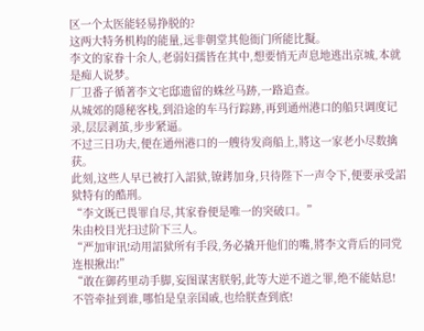区一个太医能轻易挣脱的?
这两大特务机构的能量,远非朝堂其他衙门所能比擬。
李文的家眷十余人,老弱妇孺皆在其中,想要悄无声息地逃出京城,本就是痴人说梦。
厂卫番子循著李文宅邸遗留的蛛丝马跡,一路追查。
从城郊的隱秘客栈,到沿途的车马行踪跡,再到通州港口的船只调度记录,层层剥茧,步步紧逼。
不过三日功夫,便在通州港口的一艘待发商船上,將这一家老小尽数擒获。
此刻,这些人早已被打入詔狱,镣銬加身,只待陛下一声令下,便要承受詔狱特有的酷刑。
“李文既已畏罪自尽,其家眷便是唯一的突破口。”
朱由校目光扫过阶下三人。
“严加审讯!动用詔狱所有手段,务必撬开他们的嘴,將李文背后的同党连根揪出!”
“敢在御药里动手脚,妄图谋害朕躬,此等大逆不道之罪,绝不能姑息!
不管牵扯到谁,哪怕是皇亲国戚,也给朕查到底!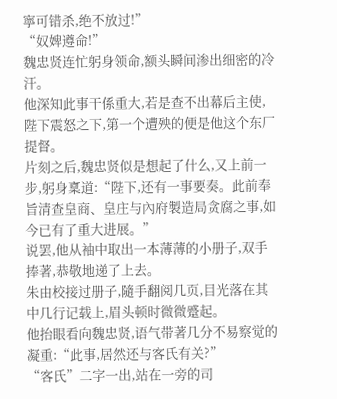寧可错杀,绝不放过!”
“奴婢遵命!”
魏忠贤连忙躬身领命,额头瞬间渗出细密的冷汗。
他深知此事干係重大,若是查不出幕后主使,陛下震怒之下,第一个遭殃的便是他这个东厂提督。
片刻之后,魏忠贤似是想起了什么,又上前一步,躬身稟道:“陛下,还有一事要奏。此前奉旨清查皇商、皇庄与內府製造局贪腐之事,如今已有了重大进展。”
说罢,他从袖中取出一本薄薄的小册子,双手捧著,恭敬地递了上去。
朱由校接过册子,隨手翻阅几页,目光落在其中几行记载上,眉头顿时微微蹙起。
他抬眼看向魏忠贤,语气带著几分不易察觉的凝重:“此事,居然还与客氏有关?”
“客氏”二字一出,站在一旁的司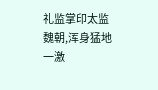礼监掌印太监魏朝,浑身猛地一激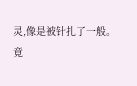灵,像是被针扎了一般。
竟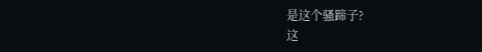是这个骚蹄子?
这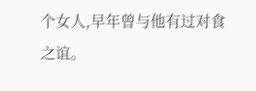个女人,早年曾与他有过对食之谊。